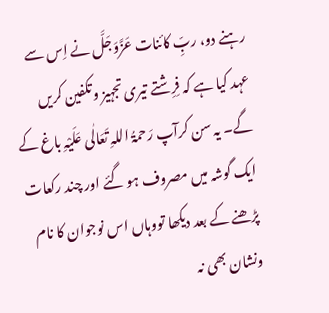رہنے دو، ربِّ کائنات عَزَّوَجَلَّ نے اِس سے عہد کیا ہے کہ فِرِشتے تیری تجہیز وتکفین کریں گے۔ یہ سن کرآپ رَحمۃُ اللہِ تَعَالٰی عَلَیْہِ باغ کے ایک گوشہ میں مصروف ہو گئے اور چند رکعات پڑھنے کے بعد دیکھا تووہاں اس نوجوان کا نام ونشان بھی نہ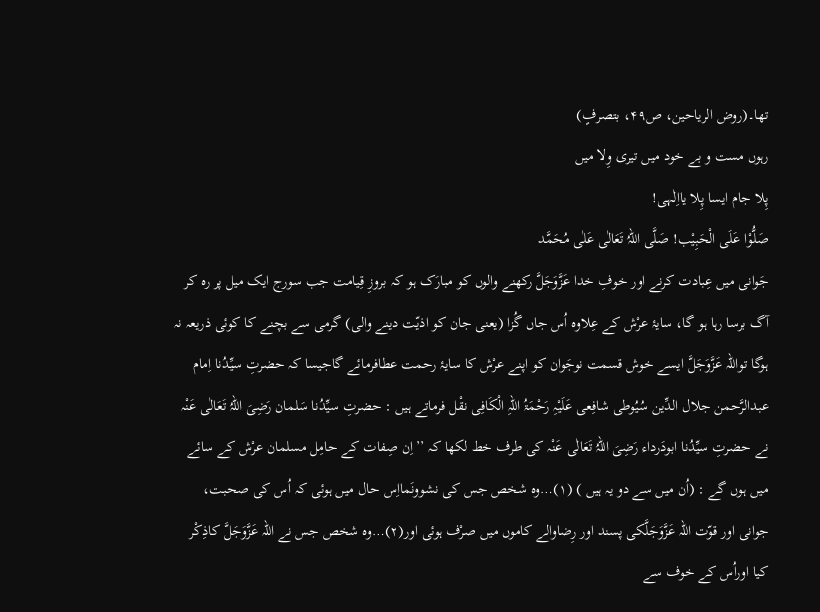تھا۔(روض الریاحین، ص۴۹، بتصرفٍ)
رہوں مست و بے خود میں تیری وِلا میں
پِلا جام ایسا پِلا یااِلٰہی!
صَلُّوْا عَلَی الْحَبِیْب! صَلَّی اللہُ تَعَالٰی عَلٰی مُحَمَّد
جَوانی میں عِبادت کرنے اور خوفِ خدا عَزَّوَجَلَّ رکھنے والوں کو مبارَک ہو کہ بروزِ قِیامت جب سورج ایک میل پر رہ کر آگ برسا رہا ہو گا، سایۂ عرْش کے عِلاوہ اُس جاں گُزا (یعنی جان کو اذیّت دینے والی) گرمی سے بچنے کا کوئی ذریعہ نہ ہوگا تواللہ عَزَّوَجَلَّ ایسے خوش قسمت نوجَوان کو اپنے عرْش کا سایۂ رحمت عطافرمائے گاجیسا کہ حضرتِ سیِّدُنا اِمام عبدالرَّحمن جلال الدِّین سُیُوطی شافِعی عَلَیْہِ رَحْمَۃُ اللہِ الْکَافِی نقْل فرماتے ہیں : حضرتِ سیِّدُنا سَلمان رَضِیَ اللہُ تَعَالٰی عَنْہ نے حضرتِ سیِّدُنا ابودَرداء رَضِیَ اللہُ تَعَالٰی عَنْہ کی طرف خط لکھا کہ ’’اِن صِفات کے حامِل مسلمان عرْش کے سائے میں ہوں گے : (اُن میں سے دو یہ ہیں ) (۱)…وہ شخص جس کی نشوونَمااِس حال میں ہوئی کہ اُس کی صحبت، جوانی اور قوّت اللہ عَزَّوَجَلَّکی پسند اور رِضاوالے کاموں میں صرْف ہوئی اور(۲)…وہ شخص جس نے اللہ عَزَّوَجَلَّ کاذِکْر کیا اوراُس کے خوف سے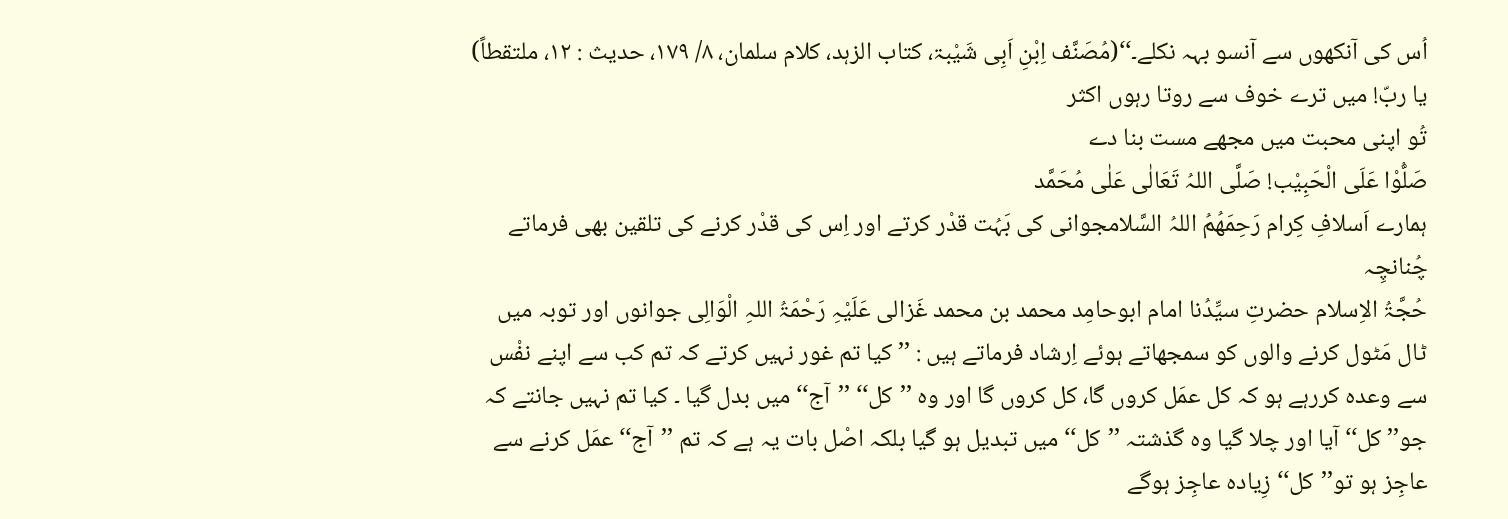اُس کی آنکھوں سے آنسو بہہ نکلے۔‘‘(مُصَنَّف اِبْنِ اَبِی شَیْبۃ، کتاب الزہد، کلام سلمان، ۸/ ۱۷۹، حدیث : ۱۲، ملتقطاً)
یا ربّ! میں ترے خوف سے روتا رہوں اکثر
تُو اپنی محبت میں مجھے مست بنا دے
صَلُّوْا عَلَی الْحَبِیْب! صَلَّی اللہُ تَعَالٰی عَلٰی مُحَمَّد
ہمارے اَسلافِ کِرام رَحِمَھُمُ اللہُ السَّلامجوانی کی بَہُت قدْر کرتے اور اِس کی قدْر کرنے کی تلقین بھی فرماتے چُنانچِہ
حُجَّۃُ الاِسلام حضرتِ سیِّدُنا امام ابوحامِد محمد بن محمد غَزالی عَلَیْہِ رَحْمَۃُ اللہِ الْوَالِی جوانوں اور توبہ میں ٹال مَٹول کرنے والوں کو سمجھاتے ہوئے اِرشاد فرماتے ہیں : ’’کیا تم غور نہیں کرتے کہ تم کب سے اپنے نفْس سے وعدہ کررہے ہو کہ کل عمَل کروں گا، کل کروں گا اور وہ ’’کل‘‘ ’’آج‘‘ میں بدل گیا ۔ کیا تم نہیں جانتے کہ جو’’ کل‘‘ آیا اور چلا گیا وہ گذشتہ ’’کل‘‘ میں تبدیل ہو گیا بلکہ اصْل بات یہ ہے کہ تم ’’آج‘‘ عمَل کرنے سے عاجِز ہو تو’’کل‘‘ زِیادہ عاجِز ہوگے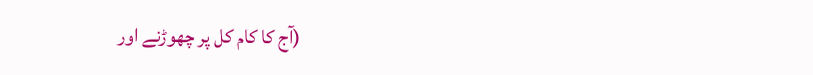(آج کا کام کل پر چھوڑنے اور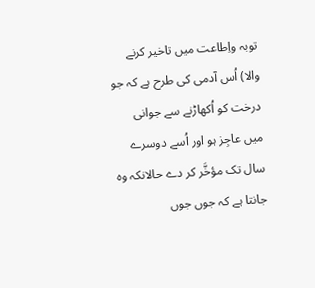توبہ واِطاعت میں تاخیر کرنے والا) اُس آدمی کی طرح ہے کہ جو درخت کو اُکھاڑنے سے جوانی میں عاجِز ہو اور اُسے دوسرے سال تک مؤخَّر کر دے حالانکہ وہ جانتا ہے کہ جوں جوں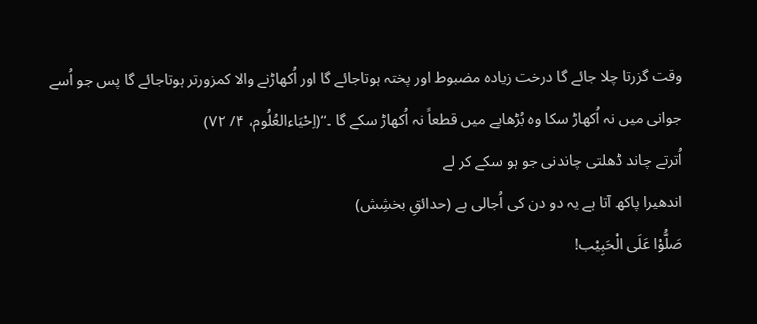وقت گزرتا چلا جائے گا درخت زیادہ مضبوط اور پختہ ہوتاجائے گا اور اُکھاڑنے والا کمزورتر ہوتاجائے گا پس جو اُسے جوانی میں نہ اُکھاڑ سکا وہ بُڑھاپے میں قطعاً نہ اُکھاڑ سکے گا ۔‘‘(اِحْیَاءالعُلُوم، ۴/ ۷۲)
اُترتے چاند ڈھلتی چاندنی جو ہو سکے کر لے
اندھیرا پاکھ آتا ہے یہ دو دن کی اُجالی ہے (حدائقِ بخشِش)
صَلُّوْا عَلَی الْحَبِیْب!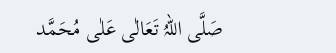صَلَّی اللہُ تَعَالٰی عَلٰی مُحَمَّد